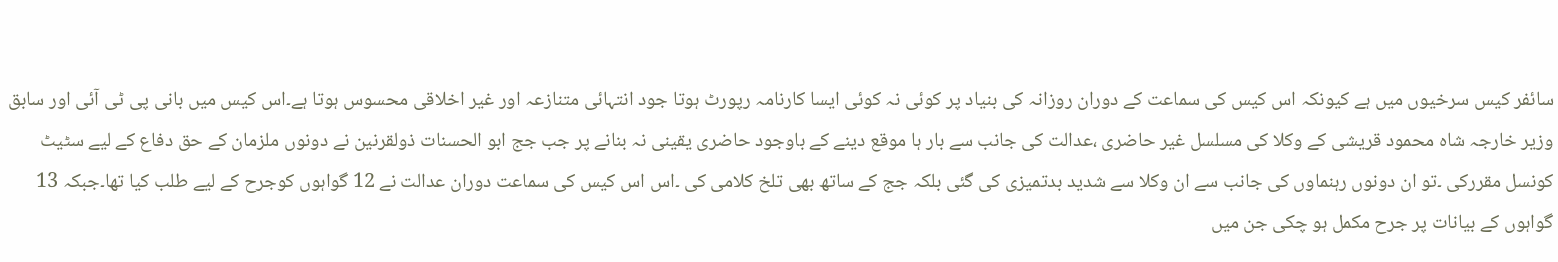سائفر کیس سرخیوں میں ہے کیونکہ اس کیس کی سماعت کے دوران روزانہ کی بنیاد پر کوئی نہ کوئی ایسا کارنامہ رپورٹ ہوتا جود انتہائی متنازعہ اور غیر اخلاقی محسوس ہوتا ہے۔اس کیس میں بانی پی ٹی آئی اور سابق وزیر خارجہ شاہ محمود قریشی کے وکلا کی مسلسل غیر حاضری ،عدالت کی جانب سے بار ہا موقع دینے کے باوجود حاضری یقینی نہ بنانے پر جب جج ابو الحسنات ذولقرنین نے دونوں ملزمان کے حق دفاع کے لیے سٹیٹ کونسل مقررکی ۔تو ان دونوں رہنماوں کی جانب سے ان وکلا سے شدید بدتمیزی کی گئی بلکہ جج کے ساتھ بھی تلخ کلامی کی ۔اس اس کیس کی سماعت دوران عدالت نے 12 گواہوں کوجرح کے لیے طلب کیا تھا۔جبکہ 13 گواہوں کے بیانات پر جرح مکمل ہو چکی جن میں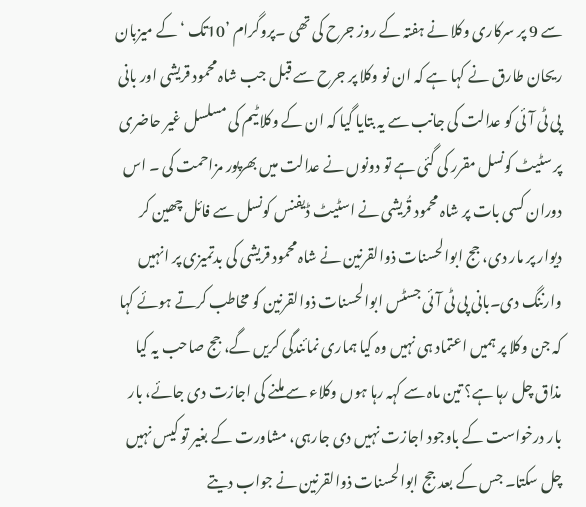سے 9 پر سرکاری وکلا نے ہفتہ کے روز جرح کی تھی ۔پروگرام ’10تک ‘کے میزبان ریحان طارق نے کہا ہے کہ ان نو وکلا پر جرح سے قبل جب شاہ محمود قریشی اور بانی پی ٹی آئی کو عدالت کی جانب سے یہ بتایا گیا کہ ان کے وکلا ٹیم کی مسلسل غیر حاضری پر سٹیٹ کونسل مقرر کی گئی ہے تو دونوں نے عدالت میں بھرپور مزاحمت کی ۔ اس دوران کسی بات پر شاہ محمود قُریشی نے اسٹیٹ ڈیفنس کونسل سے فائل چھین کر دیوار پر مار دی، جج ابوالحسنات ذوالقرنین نے شاہ محمود قریشی کی بدتمیزی پر انہیں وارننگ دی۔بانی پی ٹی آئی جسٹس ابوالحسنات ذوالقرنین کو مخاطب کرتے ہوئے کہا کہ جن وکلا پر ہمیں اعتماد ہی نہیں وہ کیا ہماری نمائندگی کریں گے، جج صاحب یہ کیا مذاق چل رہا ہے؟ تین ماہ سے کہہ رہا ہوں وکلاء سے ملنے کی اجازت دی جائے، بار بار درخواست کے باوجود اجازت نہیں دی جارہی، مشاورت کے بغیر تو کیس نہیں چل سکتا۔ جس کے بعد جج ابوالحسنات ذوالقرنین نے جواب دیتے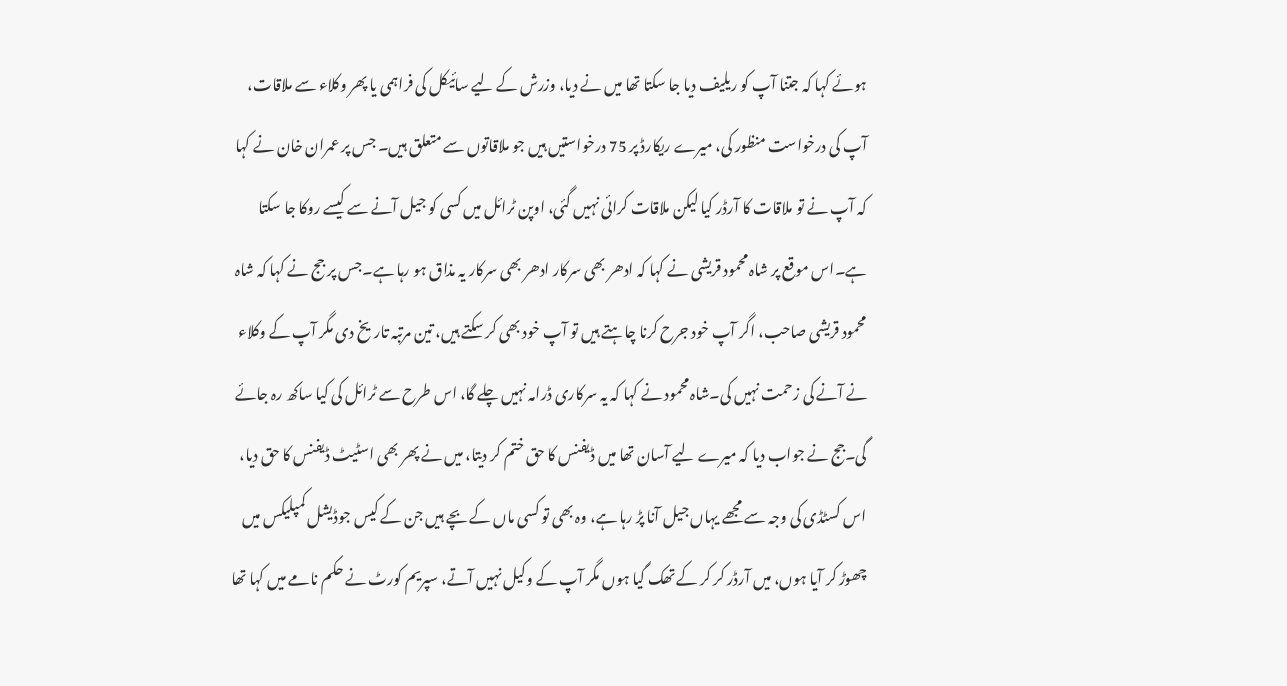ہوئے کہا کہ جتنا آپ کو ریلیف دیا جا سکتا تھا میں نے دیا، وزرش کے لیے سائیکل کی فراہمی یا پھر وکلاء سے ملاقات، آپ کی درخواست منظور کی، میرے ریکارڈ پر 75 درخواستیں ہیں جو ملاقاتوں سے متعلق ہیں۔ جس پر عمران خان نے کہا کہ آپ نے تو ملاقات کا آرڈر کیا لیکن ملاقات کرائی نہیں گئی، اوپن ٹرائل میں کسی کو جیل آنے سے کیسے روکا جا سکتا ہے۔اس موقع پر شاہ محمود قریشی نے کہا کہ ادھر بھی سرکار ادھر بھی سرکار یہ مذاق ہو رہا ہے۔جس پر جج نے کہا کہ شاہ محمود قریشی صاحب، اگر آپ خود جرح کرنا چاہتے ہیں تو آپ خود بھی کر سکتے ہیں، تین مرتبہ تاریخ دی مگر آپ کے وکلاء نے آنے کی زحمت نہیں کی۔شاہ محمود نے کہا کہ یہ سرکاری ڈرامہ نہیں چلے گا، اس طرح سے ٹرائل کی کیا ساکھ رہ جائے گی۔جج نے جواب دیا کہ میرے لیے آسان تھا میں ڈیفنس کا حق ختم کر دیتا، میں نے پھر بھی اسٹیٹ ڈیفنس کا حق دیا، اس کسٹڈی کی وجہ سے مجھے یہاں جیل آنا پڑ رہا ہے، وہ بھی تو کسی ماں کے بچے ہیں جن کے کیس جوڈیشل کمپلیکس میں چھوڑ کر آیا ہوں، میں آرڈر کر کر کے تھک گیا ہوں مگر آپ کے وکیل نہیں آتے، سپریم کورٹ نے حکم نامے میں کہا تھا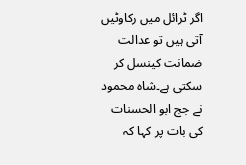اگر ٹرائل میں رکاوٹیں آتی ہیں تو عدالت ضمانت کینسل کر سکتی ہے۔شاہ محمود نے جج ابو الحسنات کی بات پر کہا کہ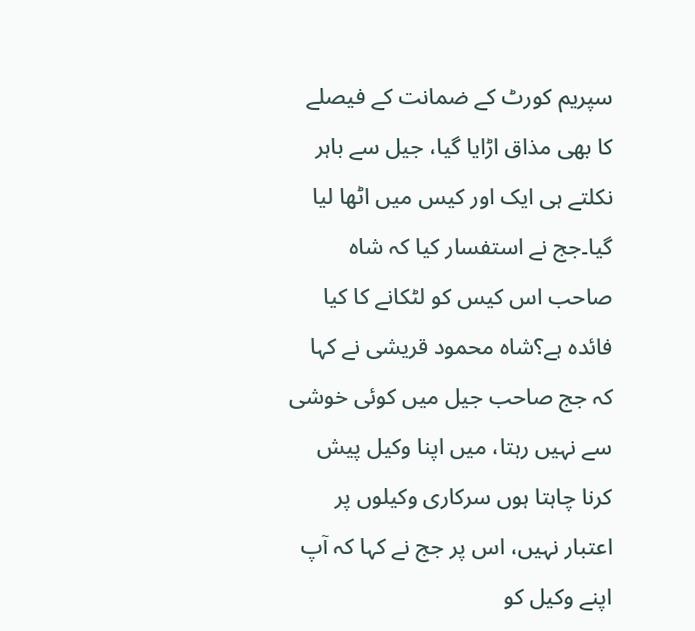سپریم کورٹ کے ضمانت کے فیصلے کا بھی مذاق اڑایا گیا، جیل سے باہر نکلتے ہی ایک اور کیس میں اٹھا لیا گیا۔جج نے استفسار کیا کہ شاہ صاحب اس کیس کو لٹکانے کا کیا فائدہ ہے؟شاہ محمود قریشی نے کہا کہ جج صاحب جیل میں کوئی خوشی سے نہیں رہتا، میں اپنا وکیل پیش کرنا چاہتا ہوں سرکاری وکیلوں پر اعتبار نہیں، اس پر جج نے کہا کہ آپ اپنے وکیل کو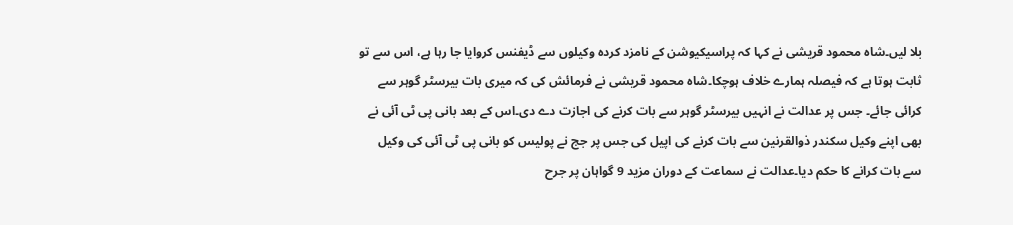بلا لیں۔شاہ محمود قریشی نے کہا کہ پراسیکیوشن کے نامزد کردہ وکیلوں سے ڈیفنس کروایا جا رہا ہے، اس سے تو ثابت ہوتا ہے کہ فیصلہ ہمارے خلاف ہوچکا۔شاہ محمود قریشی نے فرمائش کی کہ میری بات بیرسٹر گوہر سے کرائی جائے۔ جس پر عدالت نے انہیں بیرسٹر گوہر سے بات کرنے کی اجازت دے دی۔اس کے بعد بانی پی ٹی آئی نے بھی اپنے وکیل سکندر ذوالقرنین سے بات کرنے کی اپیل کی جس پر جج نے پولیس کو بانی پی ٹی آئی کی وکیل سے بات کرانے کا حکم دیا۔عدالت نے سماعت کے دوران مزید 9 گواہان پر جرح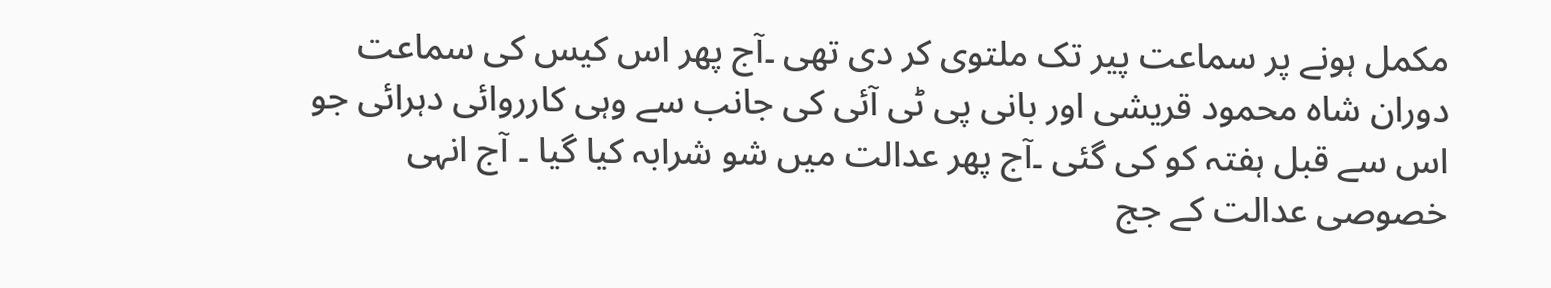مکمل ہونے پر سماعت پیر تک ملتوی کر دی تھی ۔آج پھر اس کیس کی سماعت دوران شاہ محمود قریشی اور بانی پی ٹی آئی کی جانب سے وہی کارروائی دہرائی جو اس سے قبل ہفتہ کو کی گئی ۔آج پھر عدالت میں شو شرابہ کیا گیا ۔ آج انہی خصوصی عدالت کے جج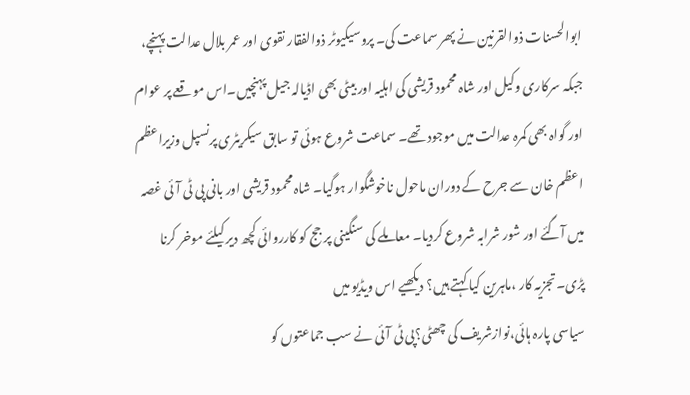ابوالحسنات ذوالقرنین نے پھر سماعت کی۔ پروسیکیوٹر ذوالفقار نقوی اور عمر بلال عدالت پہنچے، جبکہ سرکاری وکیل اور شاہ محمود قریشی کی اہلیہ اور بیٹی بھی اڈیالہ جیل پہنچیں۔اس موقعے پر عوام اور گواہ بھی کمرہ عدالت میں موجود تھے۔ سماعت شروع ہوئی تو سابق سیکریٹری پرنسپل وزیراعظم اعظم خان سے جرح کے دوران ماحول ناخوشگوار ہوگیا۔ شاہ محمود قریشی اور بانی پی ٹی آئی غصہ میں آگئے اور شور شرابہ شروع کردیا۔ معاملے کی سنگینی پر جج کو کارروائی کچھ دیر کیلئے موخر کرنا پڑی۔تجزیہ کار ،ماہرین کیا کہتے ہیں؟ دیکھیے اس ویڈیو میں
سیاسی پارہ ہائی،نوازشریف کی چھٹی؟پی ٹی آئی نے سب جماعتوں کو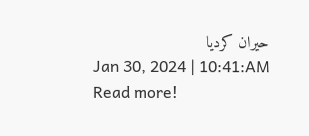حیران کردیا
Jan 30, 2024 | 10:41:AM
Read more!